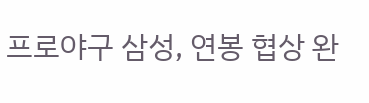프로야구 삼성, 연봉 협상 완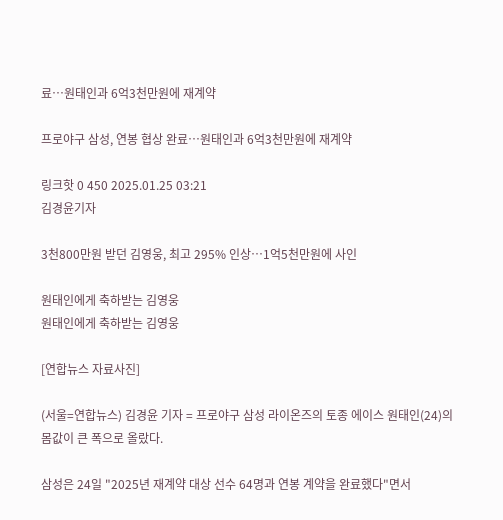료…원태인과 6억3천만원에 재계약

프로야구 삼성, 연봉 협상 완료…원태인과 6억3천만원에 재계약

링크핫 0 450 2025.01.25 03:21
김경윤기자

3천800만원 받던 김영웅, 최고 295% 인상…1억5천만원에 사인

원태인에게 축하받는 김영웅
원태인에게 축하받는 김영웅

[연합뉴스 자료사진]

(서울=연합뉴스) 김경윤 기자 = 프로야구 삼성 라이온즈의 토종 에이스 원태인(24)의 몸값이 큰 폭으로 올랐다.

삼성은 24일 "2025년 재계약 대상 선수 64명과 연봉 계약을 완료했다"면서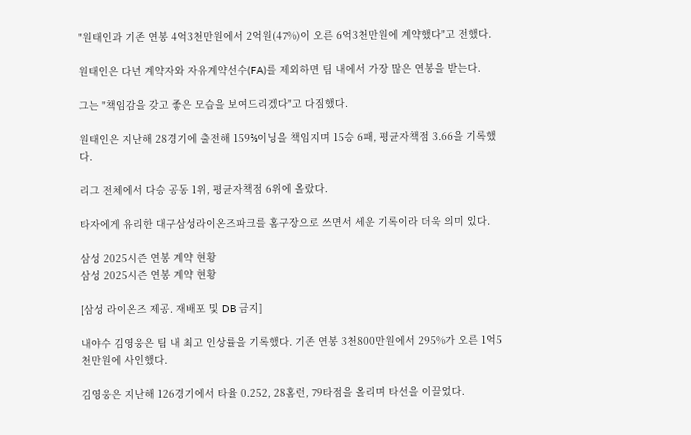"원태인과 기존 연봉 4억3천만원에서 2억원(47%)이 오른 6억3천만원에 계약했다"고 전했다.

원태인은 다년 계약자와 자유계약선수(FA)를 제외하면 팀 내에서 가장 많은 연봉을 받는다.

그는 "책임감을 갖고 좋은 모습을 보여드리겠다"고 다짐했다.

원태인은 지난해 28경기에 출전해 159⅔이닝을 책임지며 15승 6패, 평균자책점 3.66을 기록했다.

리그 전체에서 다승 공동 1위, 평균자책점 6위에 올랐다.

타자에게 유리한 대구삼성라이온즈파크를 홈구장으로 쓰면서 세운 기록이라 더욱 의미 있다.

삼성 2025시즌 연봉 계약 현황
삼성 2025시즌 연봉 계약 현황

[삼성 라이온즈 제공. 재배포 및 DB 금지]

내야수 김영웅은 팀 내 최고 인상률을 기록했다. 기존 연봉 3천800만원에서 295%가 오른 1억5천만원에 사인했다.

김영웅은 지난해 126경기에서 타율 0.252, 28홈런, 79타점을 올리며 타선을 이끌었다.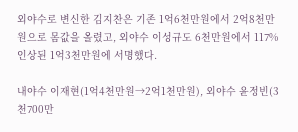외야수로 변신한 김지찬은 기존 1억6천만원에서 2억8천만원으로 몸값을 올렸고, 외야수 이성규도 6천만원에서 117% 인상된 1억3천만원에 서명했다.

내야수 이재현(1억4천만원→2억1천만원), 외야수 윤정빈(3천700만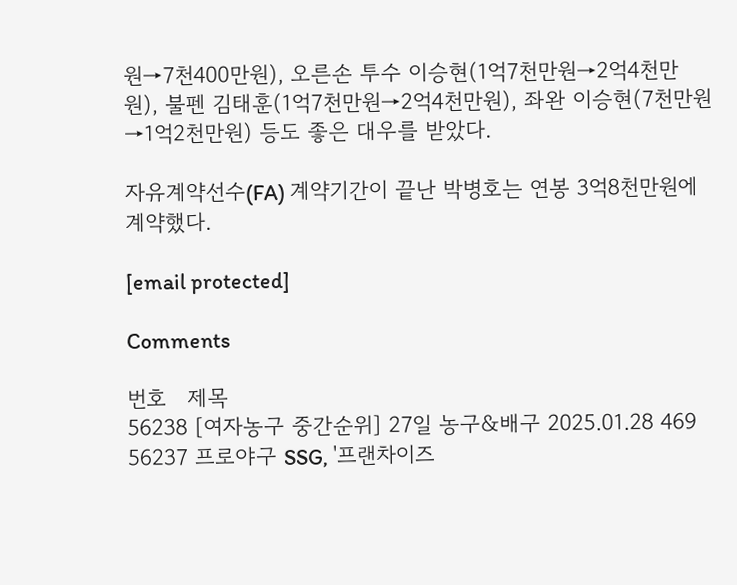원→7천400만원), 오른손 투수 이승현(1억7천만원→2억4천만원), 불펜 김태훈(1억7천만원→2억4천만원), 좌완 이승현(7천만원→1억2천만원) 등도 좋은 대우를 받았다.

자유계약선수(FA) 계약기간이 끝난 박병호는 연봉 3억8천만원에 계약했다.

[email protected]

Comments

번호   제목
56238 [여자농구 중간순위] 27일 농구&배구 2025.01.28 469
56237 프로야구 SSG, '프랜차이즈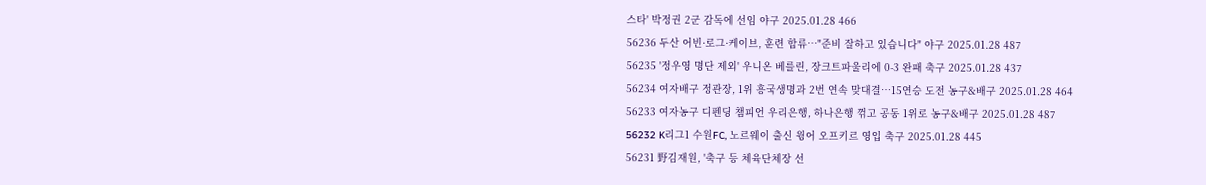스타' 박정권 2군 감독에 선임 야구 2025.01.28 466
56236 두산 어빈·로그·케이브, 훈련 합류…"준비 잘하고 있습니다" 야구 2025.01.28 487
56235 '정우영 명단 제외' 우니온 베를린, 장크트파울리에 0-3 완패 축구 2025.01.28 437
56234 여자배구 정관장, 1위 흥국생명과 2번 연속 맞대결…15연승 도전 농구&배구 2025.01.28 464
56233 여자농구 디펜딩 챔피언 우리은행, 하나은행 꺾고 공동 1위로 농구&배구 2025.01.28 487
56232 K리그1 수원FC, 노르웨이 출신 윙어 오프키르 영입 축구 2025.01.28 445
56231 野김재원, '축구 등 체육단체장 선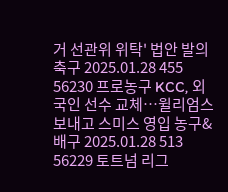거 선관위 위탁' 법안 발의 축구 2025.01.28 455
56230 프로농구 KCC, 외국인 선수 교체…윌리엄스 보내고 스미스 영입 농구&배구 2025.01.28 513
56229 토트넘 리그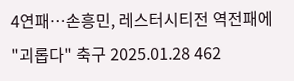4연패…손흥민, 레스터시티전 역전패에 "괴롭다" 축구 2025.01.28 462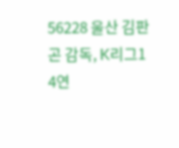56228 울산 김판곤 감독, K리그1 4연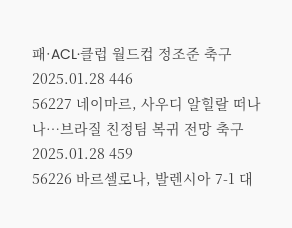패·ACL·클럽 월드컵 정조준 축구 2025.01.28 446
56227 네이마르, 사우디 알힐랄 떠나나…브라질 친정팀 복귀 전망 축구 2025.01.28 459
56226 바르셀로나, 발렌시아 7-1 대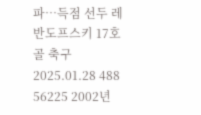파…득점 선두 레반도프스키 17호골 축구 2025.01.28 488
56225 2002년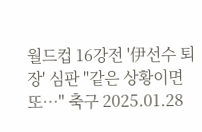월드컵 16강전 '伊선수 퇴장' 심판 "같은 상황이면 또…" 축구 2025.01.28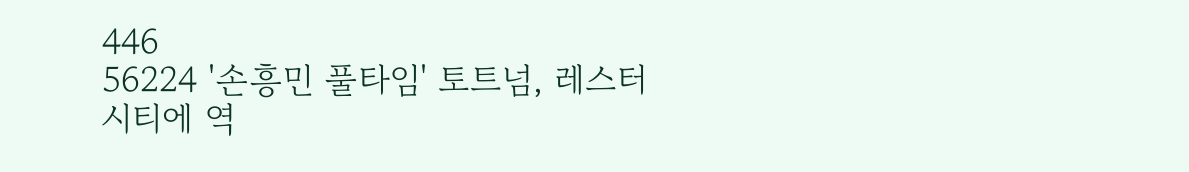446
56224 '손흥민 풀타임' 토트넘, 레스터시티에 역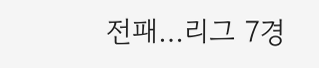전패…리그 7경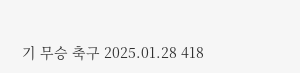기 무승 축구 2025.01.28 418